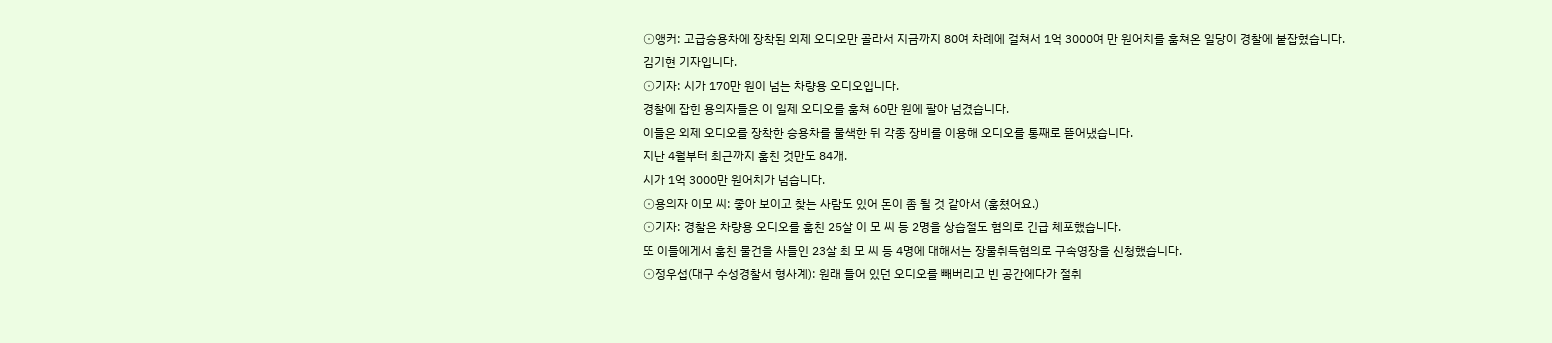⊙앵커: 고급승용차에 장착된 외제 오디오만 골라서 지금까지 80여 차례에 걸쳐서 1억 3000여 만 원어치를 훔쳐온 일당이 경찰에 붙잡혔습니다.
김기현 기자입니다.
⊙기자: 시가 170만 원이 넘는 차량용 오디오입니다.
경찰에 잡힌 용의자들은 이 일제 오디오를 훔쳐 60만 원에 팔아 넘겼습니다.
이들은 외제 오디오를 장착한 승용차를 물색한 뒤 각종 장비를 이용해 오디오를 통째로 뜯어냈습니다.
지난 4월부터 최근까지 훔친 것만도 84개.
시가 1억 3000만 원어치가 넘습니다.
⊙용의자 이모 씨: 좋아 보이고 찾는 사람도 있어 돈이 좀 될 것 같아서 (훔쳤어요.)
⊙기자: 경찰은 차량용 오디오를 훔친 25살 이 모 씨 등 2명을 상습절도 혐의로 긴급 체포했습니다.
또 이들에게서 훔친 물건을 사들인 23살 최 모 씨 등 4명에 대해서는 장물취득혐의로 구속영장을 신청했습니다.
⊙정우섭(대구 수성경찰서 형사계): 원래 들어 있던 오디오를 빼버리고 빈 공간에다가 절취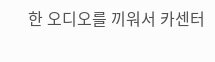한 오디오를 끼워서 카센터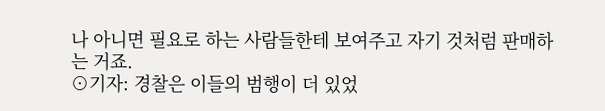나 아니면 필요로 하는 사람들한테 보여주고 자기 것처럼 판매하는 거죠.
⊙기자: 경찰은 이들의 범행이 더 있었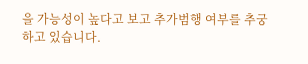을 가능성이 높다고 보고 추가범행 여부를 추궁하고 있습니다.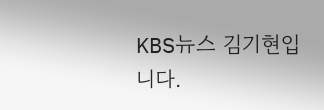KBS뉴스 김기현입니다.